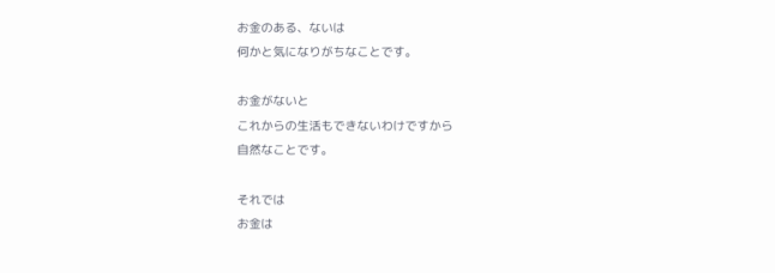お金のある、ないは
何かと気になりがちなことです。

お金がないと
これからの生活もできないわけですから
自然なことです。

それでは
お金は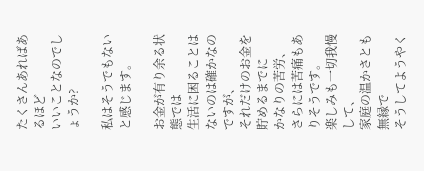たくさんあればあるほど
いいことなのでしょうか?

私はそうでもないと感じます。

お金が有り余る状態では
生活に困ることはないのは確かなのですが、
それだけのお金を貯めるまでに
かなりの苦労、
さらには苦痛もありそうです。
楽しみも一切我慢して、
家庭の温かさとも無縁で
そうしてようやく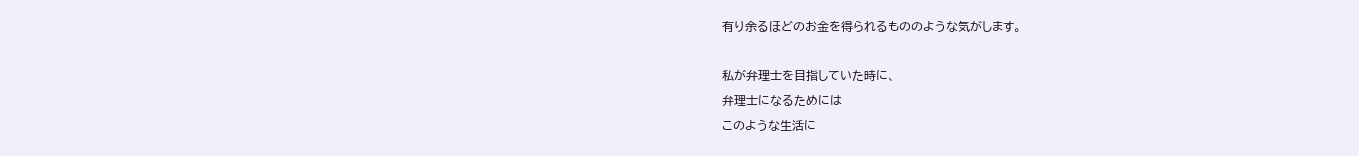有り余るほどのお金を得られるもののような気がします。

私が弁理士を目指していた時に、
弁理士になるためには
このような生活に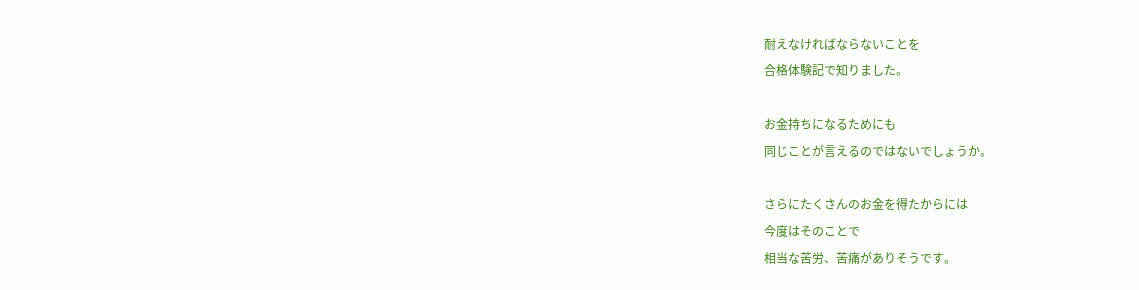耐えなければならないことを
合格体験記で知りました。

お金持ちになるためにも
同じことが言えるのではないでしょうか。

さらにたくさんのお金を得たからには
今度はそのことで
相当な苦労、苦痛がありそうです。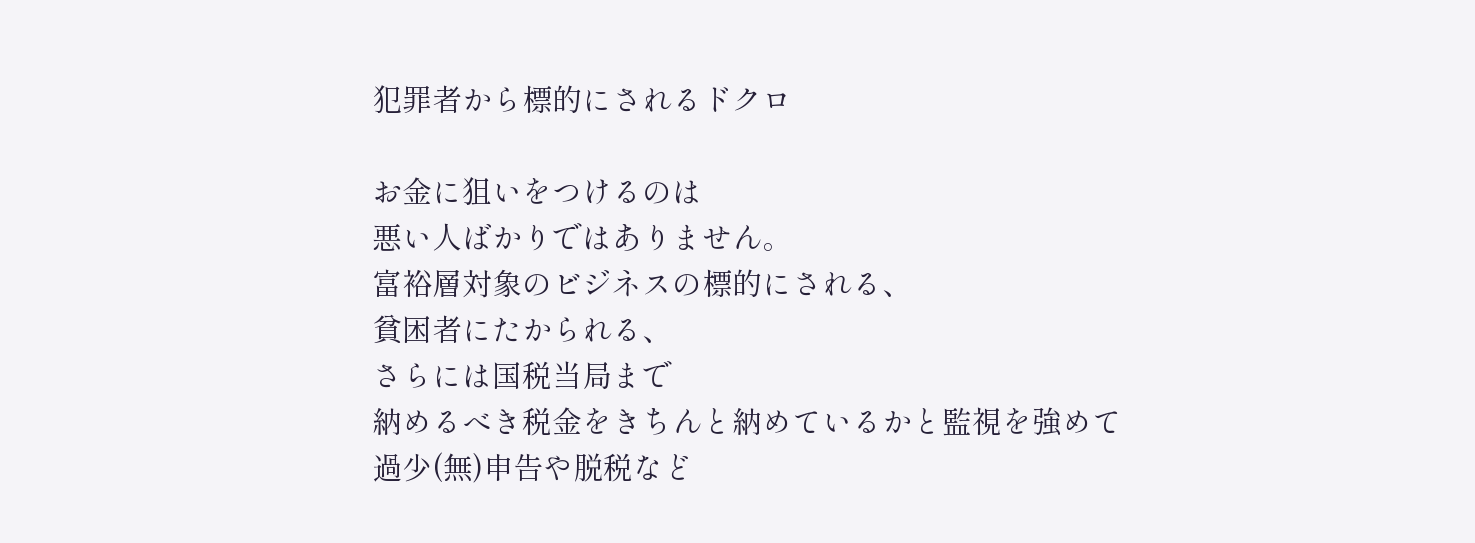犯罪者から標的にされるドクロ

お金に狙いをつけるのは
悪い人ばかりではありません。
富裕層対象のビジネスの標的にされる、
貧困者にたかられる、
さらには国税当局まで
納めるべき税金をきちんと納めているかと監視を強めて
過少(無)申告や脱税など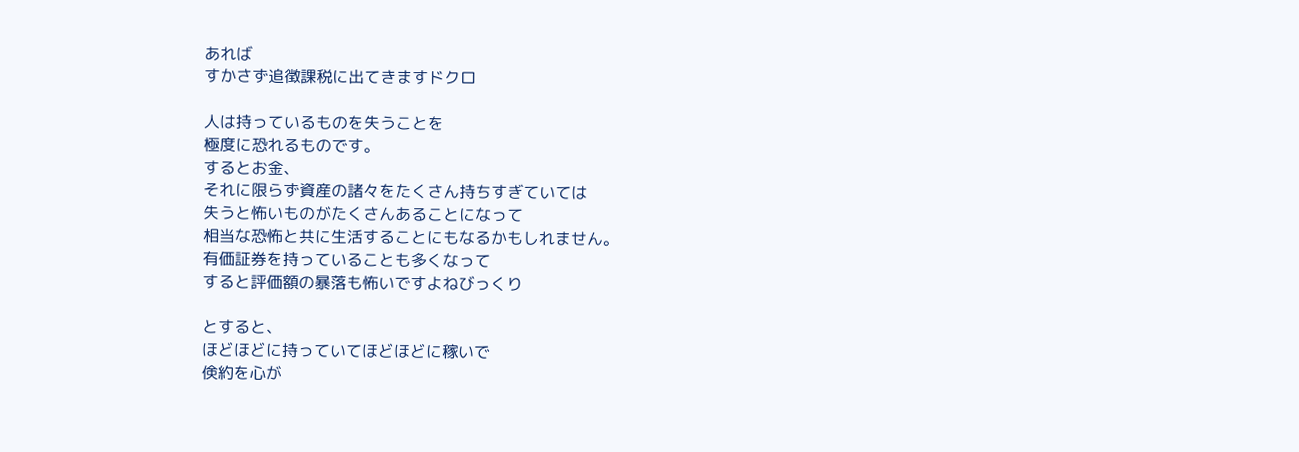あれば
すかさず追徴課税に出てきますドクロ

人は持っているものを失うことを
極度に恐れるものです。
するとお金、
それに限らず資産の諸々をたくさん持ちすぎていては
失うと怖いものがたくさんあることになって
相当な恐怖と共に生活することにもなるかもしれません。
有価証券を持っていることも多くなって
すると評価額の暴落も怖いですよねびっくり

とすると、
ほどほどに持っていてほどほどに稼いで
倹約を心が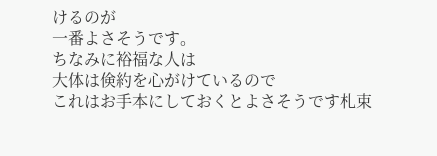けるのが
一番よさそうです。
ちなみに裕福な人は
大体は倹約を心がけているので
これはお手本にしておくとよさそうです札束